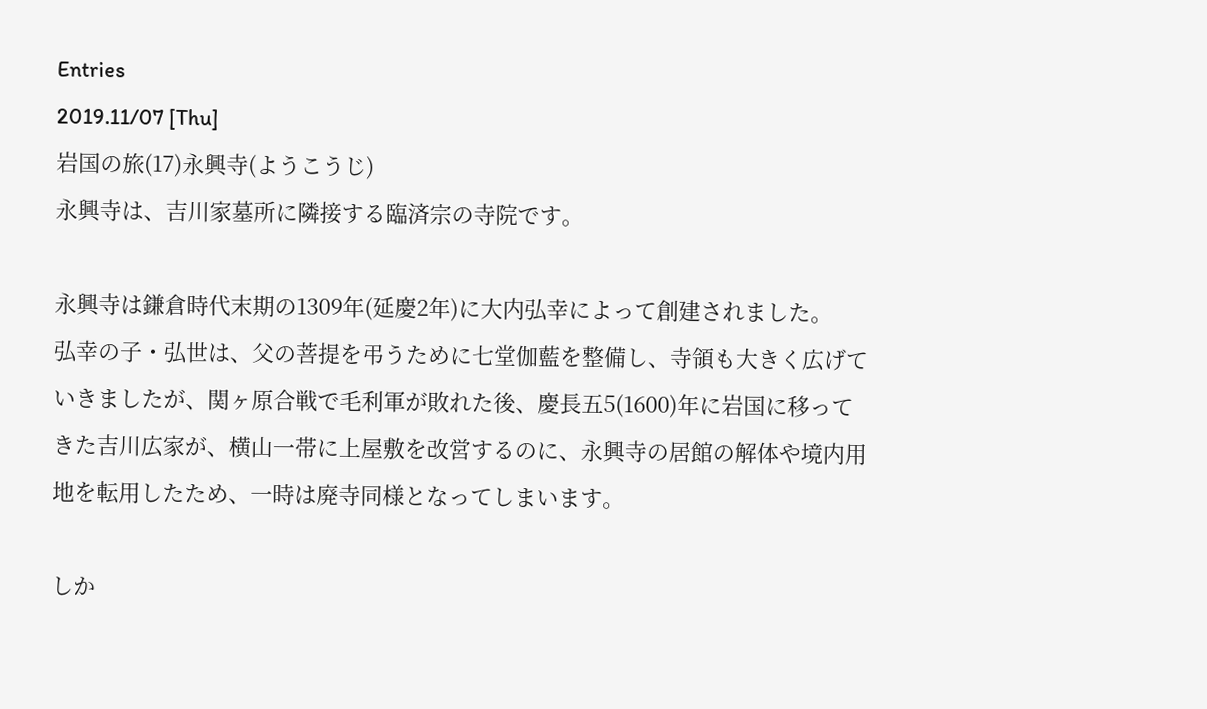Entries
2019.11/07 [Thu]
岩国の旅(17)永興寺(ようこうじ)
永興寺は、吉川家墓所に隣接する臨済宗の寺院です。

永興寺は鎌倉時代末期の1309年(延慶2年)に大内弘幸によって創建されました。
弘幸の子・弘世は、父の菩提を弔うために七堂伽藍を整備し、寺領も大きく広げていきましたが、関ヶ原合戦で毛利軍が敗れた後、慶長五5(1600)年に岩国に移ってきた吉川広家が、横山一帯に上屋敷を改営するのに、永興寺の居館の解体や境内用地を転用したため、一時は廃寺同様となってしまいます。

しか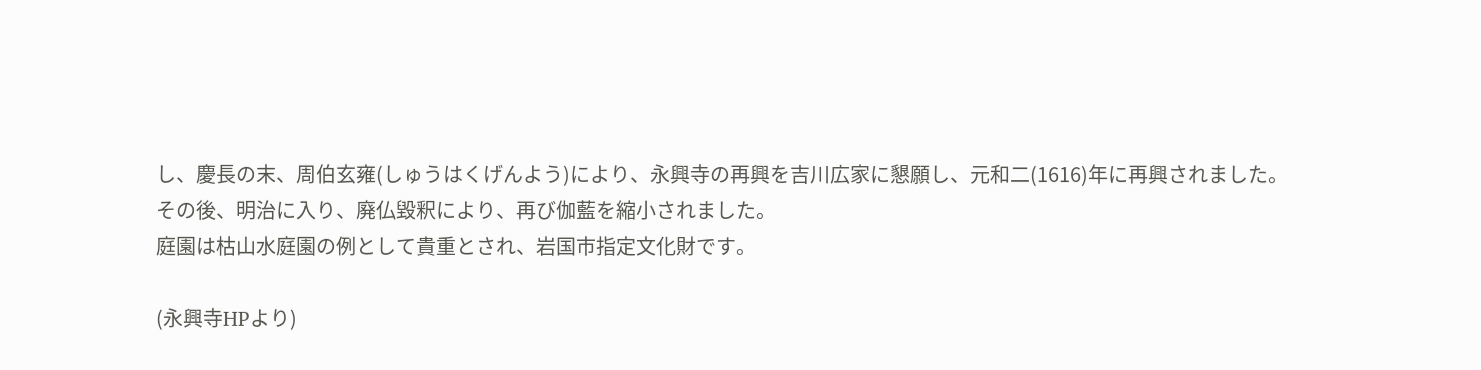し、慶長の末、周伯玄雍(しゅうはくげんよう)により、永興寺の再興を吉川広家に懇願し、元和二(1616)年に再興されました。
その後、明治に入り、廃仏毀釈により、再び伽藍を縮小されました。
庭園は枯山水庭園の例として貴重とされ、岩国市指定文化財です。

(永興寺HPより)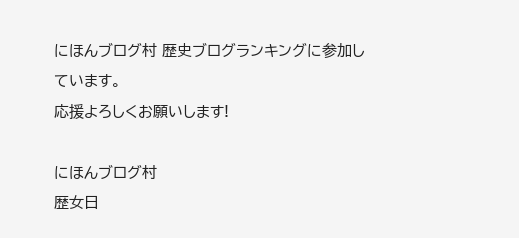にほんブログ村 歴史ブログランキングに参加しています。
応援よろしくお願いします!

にほんブログ村
歴女日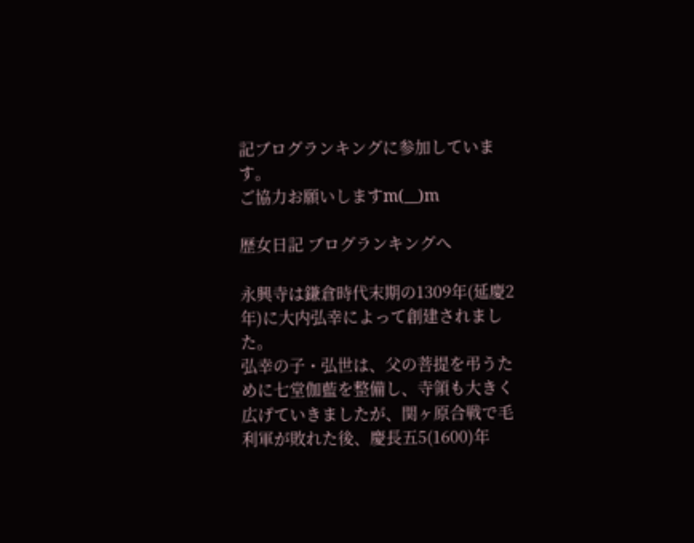記ブログランキングに参加しています。
ご協力お願いしますm(__)m

歴女日記 ブログランキングへ

永興寺は鎌倉時代末期の1309年(延慶2年)に大内弘幸によって創建されました。
弘幸の子・弘世は、父の菩提を弔うために七堂伽藍を整備し、寺領も大きく広げていきましたが、関ヶ原合戦で毛利軍が敗れた後、慶長五5(1600)年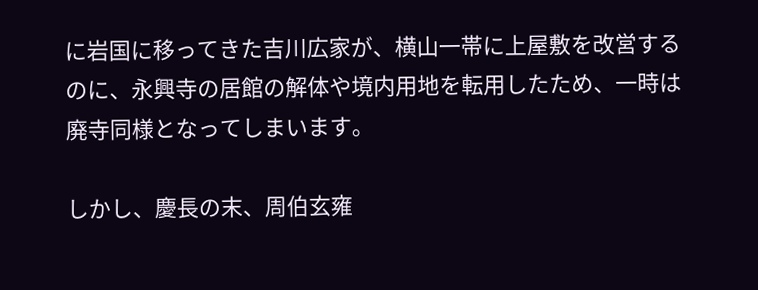に岩国に移ってきた吉川広家が、横山一帯に上屋敷を改営するのに、永興寺の居館の解体や境内用地を転用したため、一時は廃寺同様となってしまいます。

しかし、慶長の末、周伯玄雍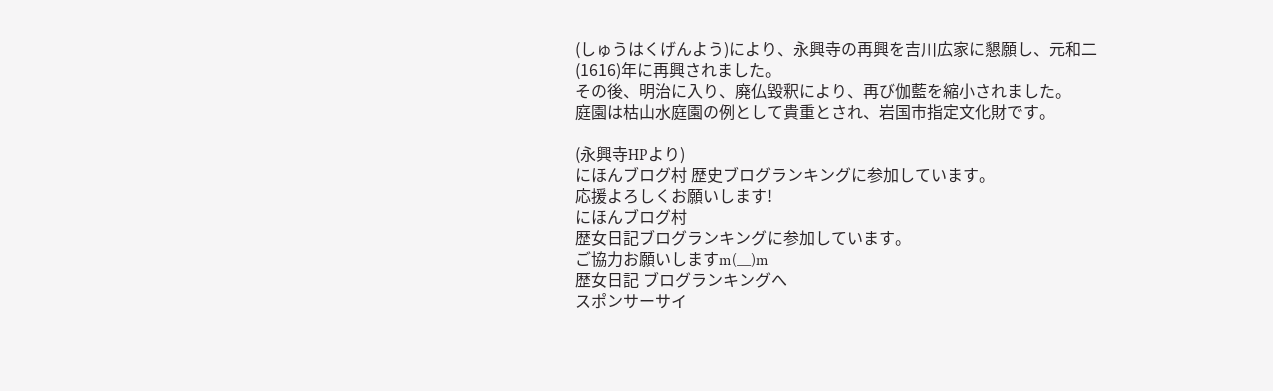(しゅうはくげんよう)により、永興寺の再興を吉川広家に懇願し、元和二(1616)年に再興されました。
その後、明治に入り、廃仏毀釈により、再び伽藍を縮小されました。
庭園は枯山水庭園の例として貴重とされ、岩国市指定文化財です。

(永興寺HPより)
にほんブログ村 歴史ブログランキングに参加しています。
応援よろしくお願いします!
にほんブログ村
歴女日記ブログランキングに参加しています。
ご協力お願いしますm(__)m
歴女日記 ブログランキングへ
スポンサーサイ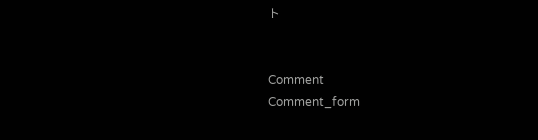ト


Comment
Comment_form